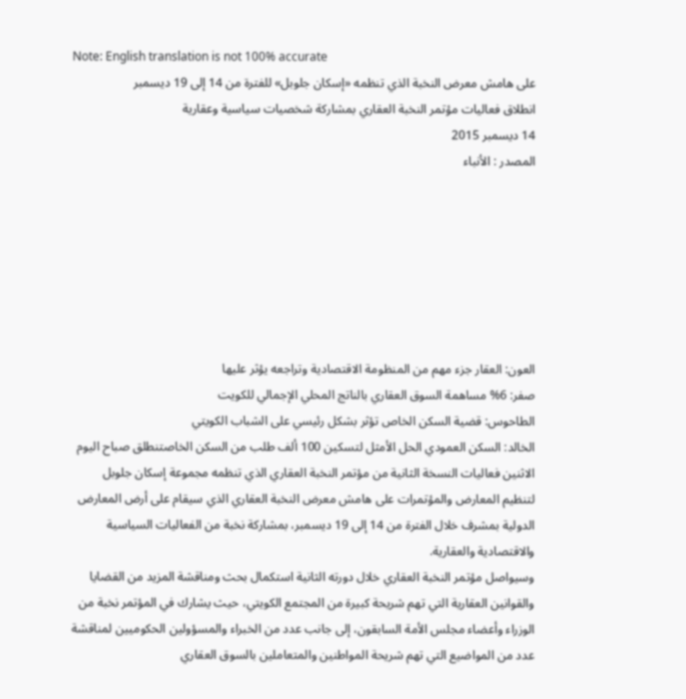Note: English translation is not 100% accurate
على هامش معرض النخبة الذي تنظمه «إسكان جلوبل» للفترة من 14 إلى 19 ديسمبر
انطلاق فعاليات مؤتمر النخبة العقاري بمشاركة شخصيات سياسية وعقارية
14 ديسمبر 2015
المصدر : الأنباء







العون: العقار جزء مهم من المنظومة الاقتصادية وتراجعه يؤثر عليها
صفر: 6% مساهمة السوق العقاري بالناتج المحلي الإجمالي للكويت
الطاحوس: قضية السكن الخاص تؤثر بشكل رئيسي على الشباب الكويتي
الخالد: السكن العمودي الحل الأمثل لتسكين 100 ألف طلب من السكن الخاصتنطلق صباح اليوم الاثنين فعاليات النسخة الثانية من مؤتمر النخبة العقاري الذي تنظمه مجموعة إسكان جلوبل لتنظيم المعارض والمؤتمرات على هامش معرض النخبة العقاري الذي سيقام على أرض المعارض الدولية بمشرف خلال الفترة من 14 إلى 19 ديسمبر، بمشاركة نخبة من الفعاليات السياسية والاقتصادية والعقارية.
وسيواصل مؤتمر النخبة العقاري خلال دورته الثانية استكمال بحث ومناقشة المزيد من القضايا والقوانين العقارية التي تهم شريحة كبيرة من المجتمع الكويتي، حيث يشارك في المؤتمر نخبة من الوزراء وأعضاء مجلس الأمة السابقون، إلى جانب عدد من الخبراء والمسؤولين الحكوميين لمناقشة عدد من المواضيع التي تهم شريحة المواطنين والمتعاملين بالسوق العقاري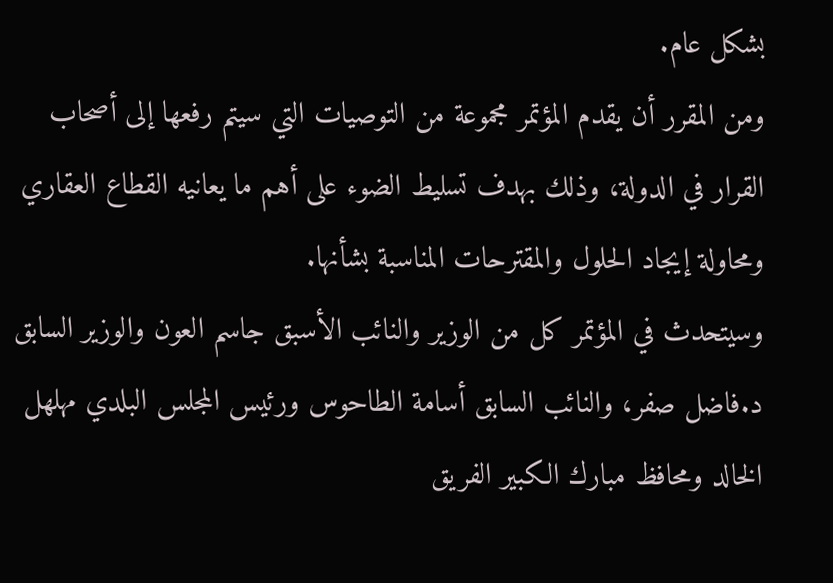بشكل عام.
ومن المقرر أن يقدم المؤتمر مجموعة من التوصيات التي سيتم رفعها إلى أصحاب القرار في الدولة، وذلك بهدف تسليط الضوء على أهم ما يعانيه القطاع العقاري ومحاولة إيجاد الحلول والمقترحات المناسبة بشأنها.
وسيتحدث في المؤتمر كل من الوزير والنائب الأسبق جاسم العون والوزير السابق د.فاضل صفر، والنائب السابق أسامة الطاحوس ورئيس المجلس البلدي مهلهل الخالد ومحافظ مبارك الكبير الفريق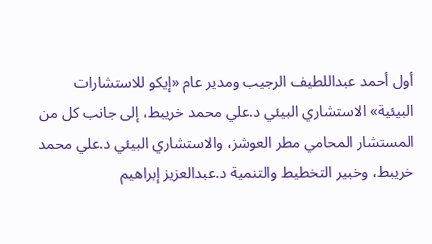أول أحمد عبداللطيف الرجيب ومدير عام «إيكو للاستشارات البيئية» الاستشاري البيئي د.علي محمد خريبط، إلى جانب كل من المستشار المحامي مطر العوشز، والاستشاري البيئي د.علي محمد خريبط، وخبير التخطيط والتنمية د.عبدالعزيز إبراهيم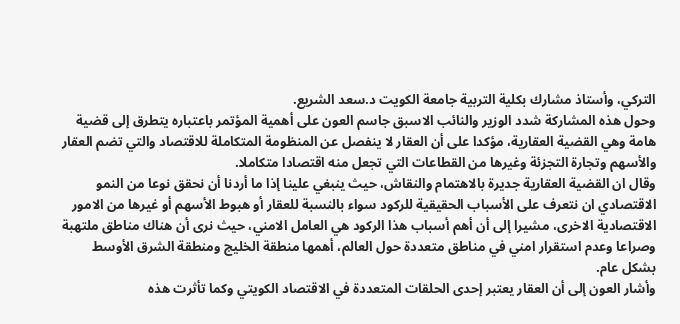التركي، وأستاذ مشارك بكلية التربية جامعة الكويت د.سعد الشريع.
وحول هذه المشاركة شدد الوزير والنائب الاسبق جاسم العون على أهمية المؤتمر باعتباره يتطرق إلى قضية هامة وهي القضية العقارية، مؤكدا على أن العقار لا ينفصل عن المنظومة المتكاملة للاقتصاد والتي تضم العقار والأسهم وتجارة التجزئة وغيرها من القطاعات التي تجعل منه اقتصادا متكاملا.
وقال ان القضية العقارية جديرة بالاهتمام والنقاش، حيث ينبغي علينا إذا ما أردنا أن نحقق نوعا من النمو الاقتصادي ان نتعرف على الأسباب الحقيقية للركود سواء بالنسبة للعقار أو هبوط الأسهم أو غيرها من الامور الاقتصادية الاخرى، مشيرا إلى أن أهم أسباب هذا الركود هي العامل الامني، حيث نرى أن هناك مناطق ملتهبة وصراعا وعدم استقرار امني في مناطق متعددة حول العالم، أهمها منطقة الخليج ومنطقة الشرق الأوسط بشكل عام.
وأشار العون إلى أن العقار يعتبر إحدى الحلقات المتعددة في الاقتصاد الكويتي وكما تأثرت هذه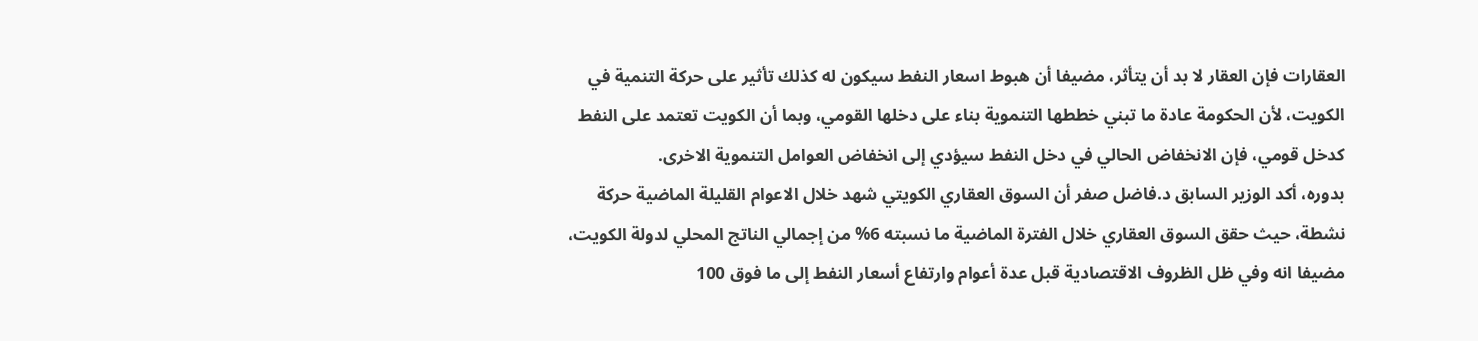العقارات فإن العقار لا بد أن يتأثر، مضيفا أن هبوط اسعار النفط سيكون له كذلك تأثير على حركة التنمية في الكويت، لأن الحكومة عادة ما تبني خططها التنموية بناء على دخلها القومي، وبما أن الكويت تعتمد على النفط كدخل قومي، فإن الانخفاض الحالي في دخل النفط سيؤدي إلى انخفاض العوامل التنموية الاخرى.
بدوره، أكد الوزير السابق د.فاضل صفر أن السوق العقاري الكويتي شهد خلال الاعوام القليلة الماضية حركة نشطة، حيث حقق السوق العقاري خلال الفترة الماضية ما نسبته 6% من إجمالي الناتج المحلي لدولة الكويت، مضيفا انه وفي ظل الظروف الاقتصادية قبل عدة أعوام وارتفاع أسعار النفط إلى ما فوق 100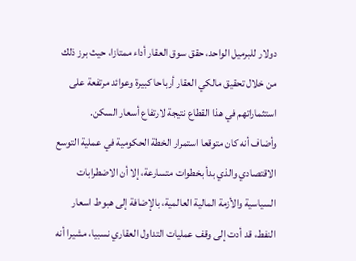دولار للبرميل الواحد، حقق سوق العقار أداء ممتازا، حيث برز ذلك من خلال تحقيق مالكي العقار أرباحا كبيرة وعوائد مرتفعة على استثماراتهم في هذا القطاع نتيجة لارتفاع أسعار السكن.
وأضاف أنه كان متوقعا استمرار الخطة الحكومية في عملية التوسع الاقتصادي والذي بدأ بخطوات متسارعة، إلا أن الاضطرابات السياسية والأزمة المالية العالمية، بالإضافة إلى هبوط اسعار النفط، قد أدت إلى وقف عمليات التداول العقاري نسبيا، مشيرا أنه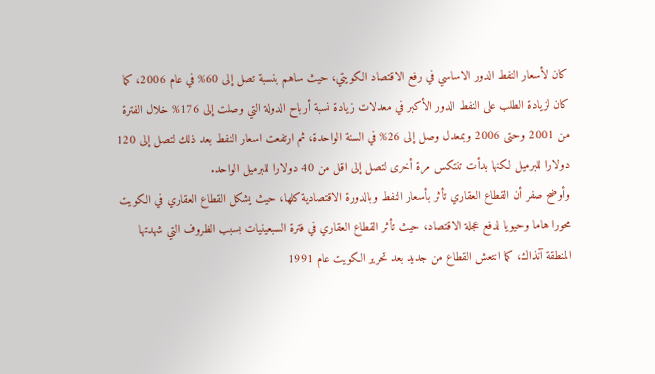كان لأسعار النفط الدور الاساسي في رفع الاقتصاد الكويتي، حيث ساهم بنسبة تصل إلى 60% في عام 2006، كما كان لزيادة الطلب على النفط الدور الأكبر في معدلات زيادة نسبة أرباح الدولة التي وصلت إلى 176% خلال الفترة من 2001 وحتى 2006 وبمعدل وصل إلى 26% في السنة الواحدة، ثم ارتفعت اسعار النفط بعد ذلك لتصل إلى 120 دولارا للبرميل لكنها بدأت تنتكس مرة أخرى لتصل إلى اقل من 40 دولارا للبرميل الواحد.
وأوضح صفر أن القطاع العقاري تأثر بأسعار النفط وبالدورة الاقتصادية كلها، حيث يشكل القطاع العقاري في الكويت محورا هاما وحيويا لدفع عجلة الاقتصاد، حيث تأثر القطاع العقاري في فترة السبعينيات بسبب الظروف التي شهدتها المنطقة آنذاك، كما انتعش القطاع من جديد بعد تحرير الكويت عام 1991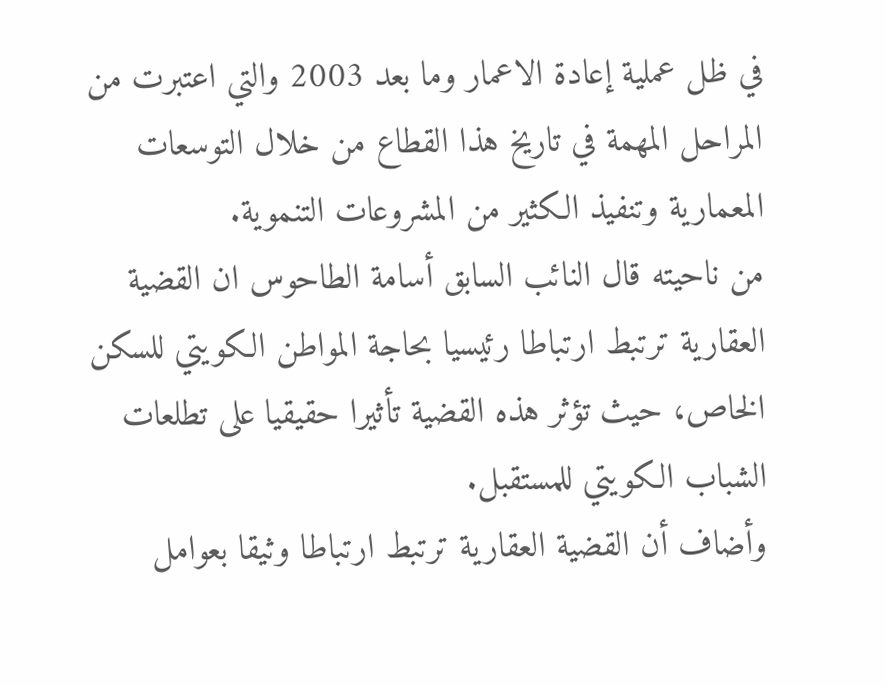في ظل عملية إعادة الاعمار وما بعد 2003 والتي اعتبرت من المراحل المهمة في تاريخ هذا القطاع من خلال التوسعات المعمارية وتنفيذ الكثير من المشروعات التنموية.
من ناحيته قال النائب السابق أسامة الطاحوس ان القضية العقارية ترتبط ارتباطا رئيسيا بحاجة المواطن الكويتي للسكن الخاص، حيث تؤثر هذه القضية تأثيرا حقيقيا على تطلعات الشباب الكويتي للمستقبل.
وأضاف أن القضية العقارية ترتبط ارتباطا وثيقا بعوامل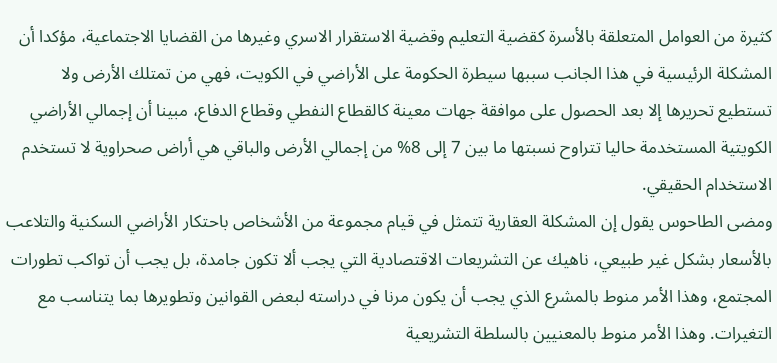كثيرة من العوامل المتعلقة بالأسرة كقضية التعليم وقضية الاستقرار الاسري وغيرها من القضايا الاجتماعية، مؤكدا أن المشكلة الرئيسية في هذا الجانب سببها سيطرة الحكومة على الأراضي في الكويت، فهي من تمتلك الأرض ولا تستطيع تحريرها إلا بعد الحصول على موافقة جهات معينة كالقطاع النفطي وقطاع الدفاع، مبينا أن إجمالي الأراضي الكويتية المستخدمة حاليا تتراوح نسبتها ما بين 7 إلى 8% من إجمالي الأرض والباقي هي أراض صحراوية لا تستخدم الاستخدام الحقيقي.
ومضى الطاحوس يقول إن المشكلة العقارية تتمثل في قيام مجموعة من الأشخاص باحتكار الأراضي السكنية والتلاعب بالأسعار بشكل غير طبيعي، ناهيك عن التشريعات الاقتصادية التي يجب ألا تكون جامدة، بل يجب أن تواكب تطورات المجتمع، وهذا الأمر منوط بالمشرع الذي يجب أن يكون مرنا في دراسته لبعض القوانين وتطويرها بما يتناسب مع التغيرات. وهذا الأمر منوط بالمعنيين بالسلطة التشريعية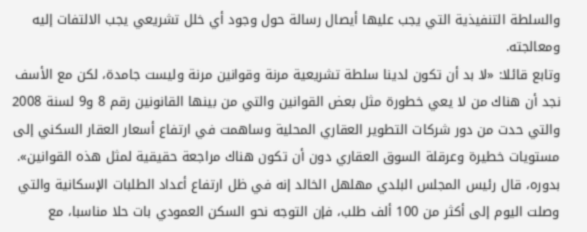والسلطة التنفيذية التي يجب عليها أيصال رسالة حول وجود أي خلل تشريعي يجب الالتفات إليه ومعالجته.
وتابع قائلا: «لا بد أن تكون لدينا سلطة تشريعية مرنة وقوانين مرنة وليست جامدة، لكن مع الأسف نجد أن هناك من لا يعي خطورة مثل بعض القوانين والتي من بينها القانونين رقم 8 و9 لسنة 2008 والتي حدت من دور شركات التطوير العقاري المحلية وساهمت في ارتفاع أسعار العقار السكني إلى مستويات خطيرة وعرقلة السوق العقاري دون أن تكون هناك مراجعة حقيقية لمثل هذه القوانين».
بدوره، قال رئيس المجلس البلدي مهلهل الخالد إنه في ظل ارتفاع أعداد الطلبات الإسكانية والتي وصلت اليوم إلى أكثر من 100 ألف طلب، فإن التوجه نحو السكن العمودي بات حلا مناسبا، مع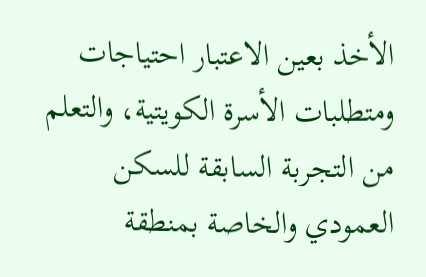الأخذ بعين الاعتبار احتياجات ومتطلبات الأسرة الكويتية، والتعلم من التجربة السابقة للسكن العمودي والخاصة بمنطقة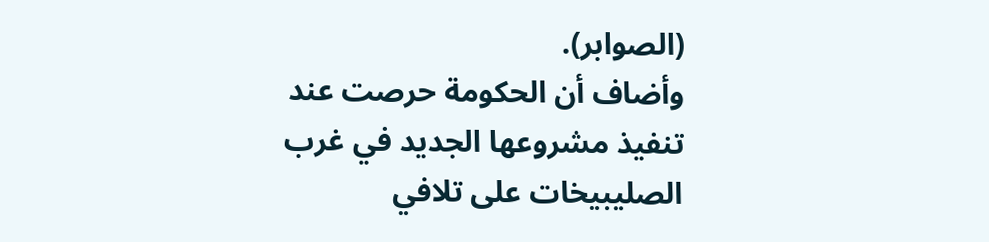(الصوابر).
وأضاف أن الحكومة حرصت عند تنفيذ مشروعها الجديد في غرب الصليبيخات على تلافي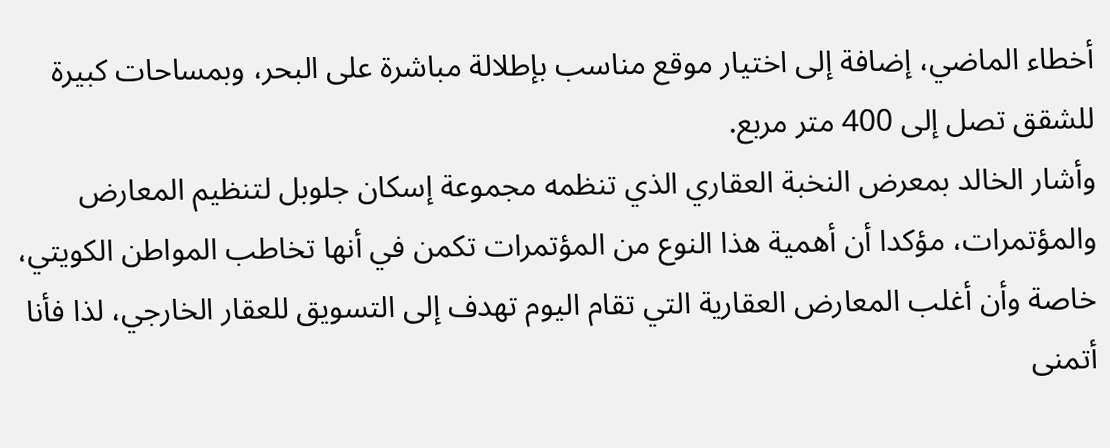أخطاء الماضي، إضافة إلى اختيار موقع مناسب بإطلالة مباشرة على البحر، وبمساحات كبيرة للشقق تصل إلى 400 متر مربع.
وأشار الخالد بمعرض النخبة العقاري الذي تنظمه مجموعة إسكان جلوبل لتنظيم المعارض والمؤتمرات، مؤكدا أن أهمية هذا النوع من المؤتمرات تكمن في أنها تخاطب المواطن الكويتي، خاصة وأن أغلب المعارض العقارية التي تقام اليوم تهدف إلى التسويق للعقار الخارجي، لذا فأنا أتمنى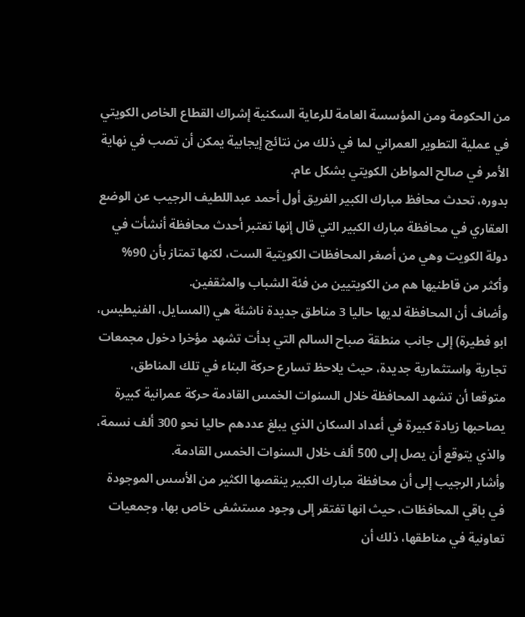من الحكومة ومن المؤسسة العامة للرعاية السكنية إشراك القطاع الخاص الكويتي في عملية التطوير العمراني لما في ذلك من نتائج إيجابية يمكن أن تصب في نهاية الأمر في صالح المواطن الكويتي بشكل عام.
بدوره، تحدث محافظ مبارك الكبير الفريق أول أحمد عبداللطيف الرجيب عن الوضع العقاري في محافظة مبارك الكبير التي قال إنها تعتبر أحدث محافظة أنشأت في دولة الكويت وهي من أصغر المحافظات الكويتية الست، لكنها تمتاز بأن 90% وأكثر من قاطنيها هم من الكويتيين من فئة الشباب والمثقفين.
وأضاف أن المحافظة لديها حاليا 3 مناطق جديدة ناشئة هي (المسايل، الفنيطيس، ابو فطيرة) إلى جانب منطقة صباح السالم التي بدأت تشهد مؤخرا دخول مجمعات تجارية واستثمارية جديدة، حيث يلاحظ تسارع حركة البناء في تلك المناطق، متوقعا أن تشهد المحافظة خلال السنوات الخمس القادمة حركة عمرانية كبيرة يصاحبها زيادة كبيرة في أعداد السكان الذي يبلغ عددهم حاليا نحو 300 ألف نسمة، والذي يتوقع أن يصل إلى 500 ألف خلال السنوات الخمس القادمة.
وأشار الرجيب إلى أن محافظة مبارك الكبير ينقصها الكثير من الأسس الموجودة في باقي المحافظات، حيث انها تفتقر إلى وجود مستشفى خاص بها، وجمعيات تعاونية في مناطقها، ذلك أن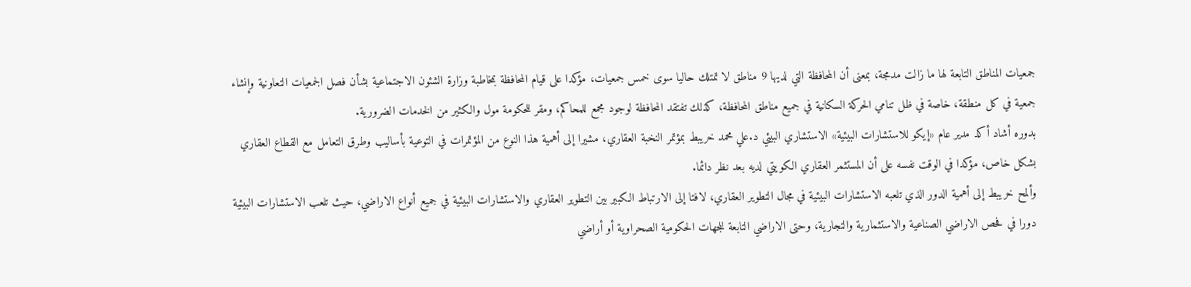جمعيات المناطق التابعة لها ما زالت مدمجة، بمعنى أن المحافظة التي لديها 9 مناطق لا تمتلك حاليا سوى خمس جمعيات، مؤكدا على قيام المحافظة بمخاطبة وزارة الشئون الاجتماعية بشأن فصل الجمعيات التعاونية وإنشاء جمعية في كل منطقة، خاصة في ظل تنامي الحركة السكانية في جميع مناطق المحافظة، كذلك تفتقد المحافظة لوجود مجمع للمحاكم، ومقر للحكومة مول والكثير من الخدمات الضرورية.
بدوره أشاد أكد مدير عام «إيكو للاستشارات البيئية» الاستشاري البيئي د.علي محمد خريبط بمؤتمر النخبة العقاري، مشيرا إلى أهمية هذا النوع من المؤتمرات في التوعية بأساليب وطرق التعامل مع القطاع العقاري بشكل خاص، مؤكدا في الوقت نفسه على أن المستثمر العقاري الكويتي لديه بعد نظر دائما.
وألمح خريبط إلى أهمية الدور الذي تلعبه الاستشارات البيئية في مجال التطوير العقاري، لافتا إلى الارتباط الكبير بين التطوير العقاري والاستشارات البيئية في جميع أنواع الاراضي، حيث تلعب الاستشارات البيئية دورا في فحص الاراضي الصناعية والاستثمارية والتجارية، وحتى الاراضي التابعة للجهات الحكومية الصحراوية أو أراضي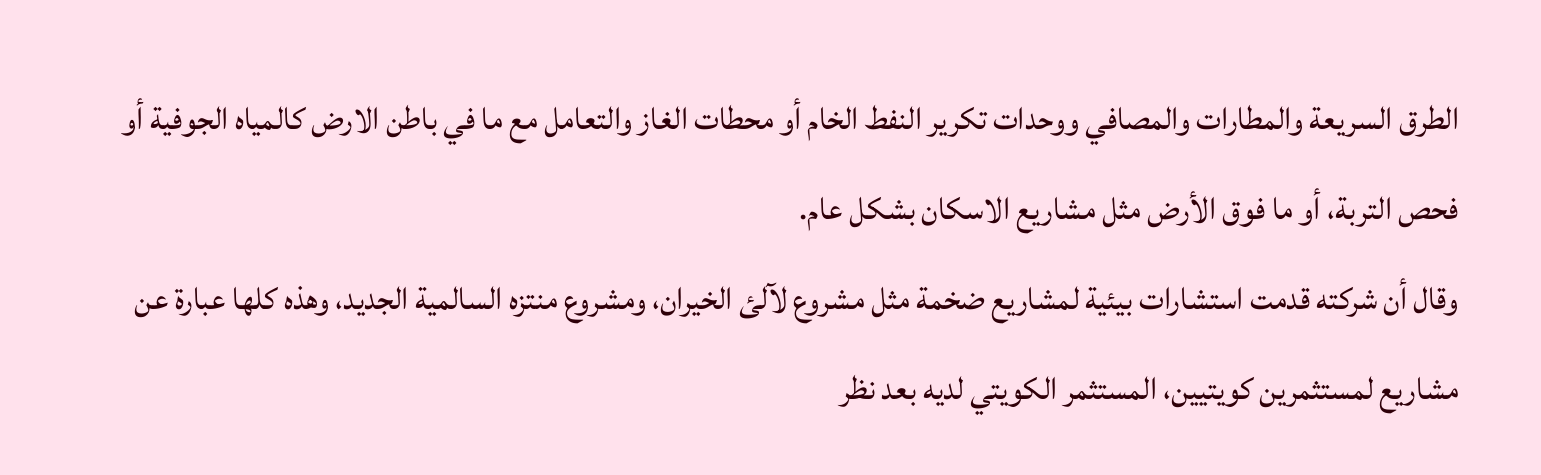الطرق السريعة والمطارات والمصافي ووحدات تكرير النفط الخام أو محطات الغاز والتعامل مع ما في باطن الارض كالمياه الجوفية أو فحص التربة، أو ما فوق الأرض مثل مشاريع الاسكان بشكل عام.
وقال أن شركته قدمت استشارات بيئية لمشاريع ضخمة مثل مشروع لآلئ الخيران، ومشروع منتزه السالمية الجديد، وهذه كلها عبارة عن مشاريع لمستثمرين كويتيين، المستثمر الكويتي لديه بعد نظر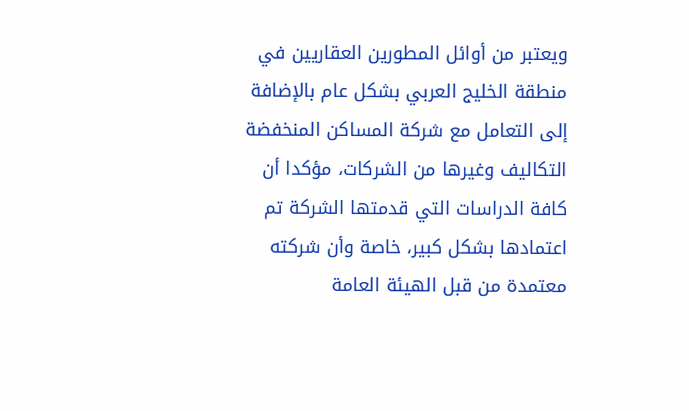ويعتبر من أوائل المطورين العقاريين في منطقة الخليج العربي بشكل عام بالإضافة إلى التعامل مع شركة المساكن المنخفضة التكاليف وغيرها من الشركات، مؤكدا أن كافة الدراسات التي قدمتها الشركة تم اعتمادها بشكل كبير، خاصة وأن شركته معتمدة من قبل الهيئة العامة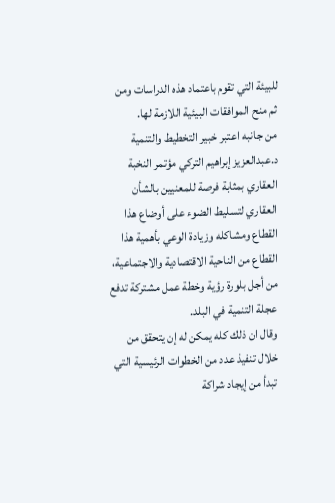للبيئة التي تقوم باعتماد هذه الدراسات ومن ثم منح الموافقات البيئية اللازمة لها.
من جانبه اعتبر خبير التخطيط والتنمية د.عبدالعزيز إبراهيم التركي مؤتمر النخبة العقاري بمثابة فرصة للمعنيين بالشأن العقاري لتسليط الضوء على أوضاع هذا القطاع ومشاكله وزيادة الوعي بأهمية هذا القطاع من الناحية الاقتصادية والاجتماعية، من أجل بلورة رؤية وخطة عمل مشتركة تدفع عجلة التنمية في البلد.
وقال ان ذلك كله يمكن له إن يتحقق من خلال تنفيذ عدد من الخطوات الرئيسية التي تبدأ من إيجاد شراكة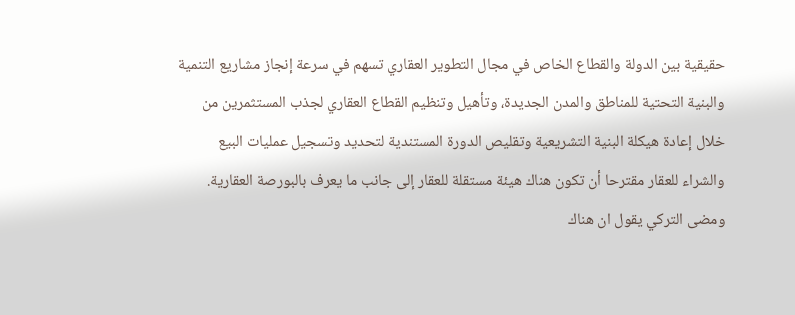حقيقية بين الدولة والقطاع الخاص في مجال التطوير العقاري تسهم في سرعة إنجاز مشاريع التنمية والبنية التحتية للمناطق والمدن الجديدة، وتأهيل وتنظيم القطاع العقاري لجذب المستثمرين من خلال إعادة هيكلة البنية التشريعية وتقليص الدورة المستندية لتحديد وتسجيل عمليات البيع والشراء للعقار مقترحا أن تكون هناك هيئة مستقلة للعقار إلى جانب ما يعرف بالبورصة العقارية.
ومضى التركي يقول ان هناك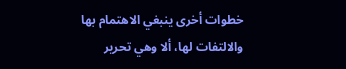خطوات أخرى ينبغي الاهتمام بها والالتفات لها، ألا وهي تحرير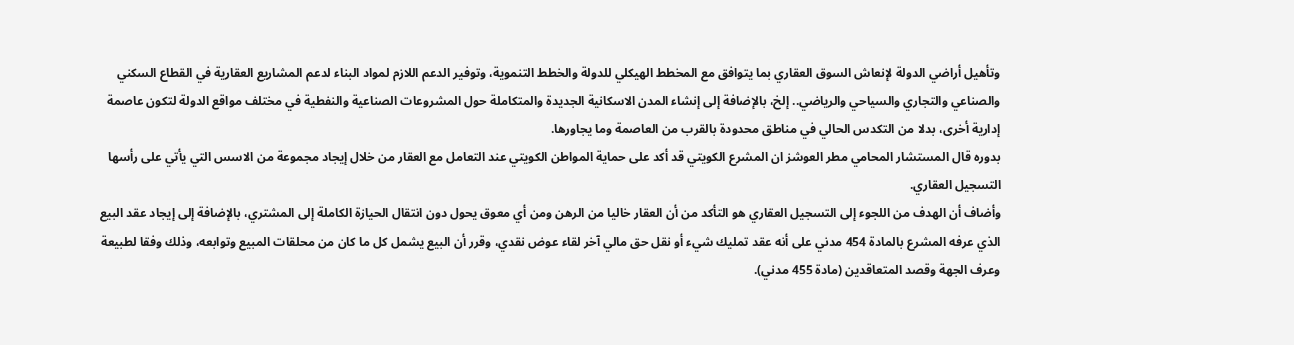وتأهيل أراضي الدولة لإنعاش السوق العقاري بما يتوافق مع المخطط الهيكلي للدولة والخطط التنموية، وتوفير الدعم اللازم لمواد البناء لدعم المشاريع العقارية في القطاع السكني والصناعي والتجاري والسياحي والرياضي.. إلخ، بالإضافة إلى إنشاء المدن الاسكانية الجديدة والمتكاملة حول المشروعات الصناعية والنفطية في مختلف مواقع الدولة لتكون عاصمة إدارية أخرى، بدلا من التكدس الحالي في مناطق محدودة بالقرب من العاصمة وما يجاورها.
بدوره قال المستشار المحامي مطر العوشز ان المشرع الكويتي قد أكد على حماية المواطن الكويتي عند التعامل مع العقار من خلال إيجاد مجموعة من الاسس التي يأتي على رأسها التسجيل العقاري.
وأضاف أن الهدف من اللجوء إلى التسجيل العقاري هو التأكد من أن العقار خاليا من الرهن ومن أي معوق يحول دون انتقال الحيازة الكاملة إلى المشتري، بالإضافة إلى إيجاد عقد البيع الذي عرفه المشرع بالمادة 454 مدني على أنه عقد تمليك شيء أو نقل حق مالي آخر لقاء عوض نقدي، وقرر أن البيع يشمل كل ما كان من محلقات المبيع وتوابعه، وذلك وفقا لطبيعة وعرف الجهة وقصد المتعاقدين (مادة 455 مدني).